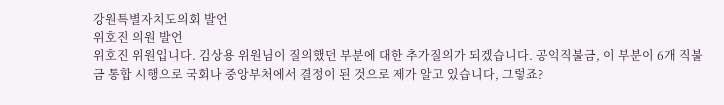강원특별자치도의회 발언
위호진 의원 발언
위호진 위원입니다. 김상용 위원님이 질의했던 부분에 대한 추가질의가 되겠습니다. 공익직불금, 이 부분이 6개 직불금 통합 시행으로 국회나 중앙부처에서 결정이 된 것으로 제가 알고 있습니다, 그렇죠?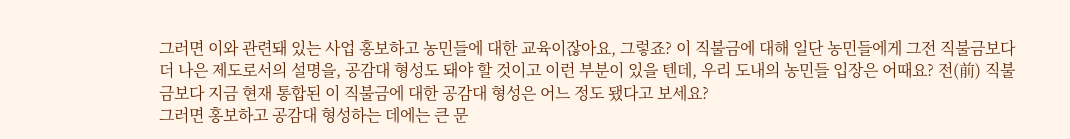그러면 이와 관련돼 있는 사업 홍보하고 농민들에 대한 교육이잖아요, 그렇죠? 이 직불금에 대해 일단 농민들에게 그전 직불금보다 더 나은 제도로서의 설명을, 공감대 형성도 돼야 할 것이고 이런 부분이 있을 텐데, 우리 도내의 농민들 입장은 어때요? 전(前) 직불금보다 지금 현재 통합된 이 직불금에 대한 공감대 형성은 어느 정도 됐다고 보세요?
그러면 홍보하고 공감대 형성하는 데에는 큰 문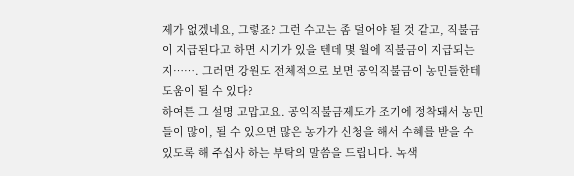제가 없겠네요, 그렇죠? 그런 수고는 좀 덜어야 될 것 같고, 직불금이 지급된다고 하면 시기가 있을 텐데 몇 월에 직불금이 지급되는지……. 그러면 강원도 전체적으로 보면 공익직불금이 농민들한테 도움이 될 수 있다?
하여튼 그 설명 고맙고요. 공익직불금제도가 조기에 정착돼서 농민들이 많이, 될 수 있으면 많은 농가가 신청을 해서 수혜를 받을 수 있도록 해 주십사 하는 부탁의 말씀을 드립니다. 녹색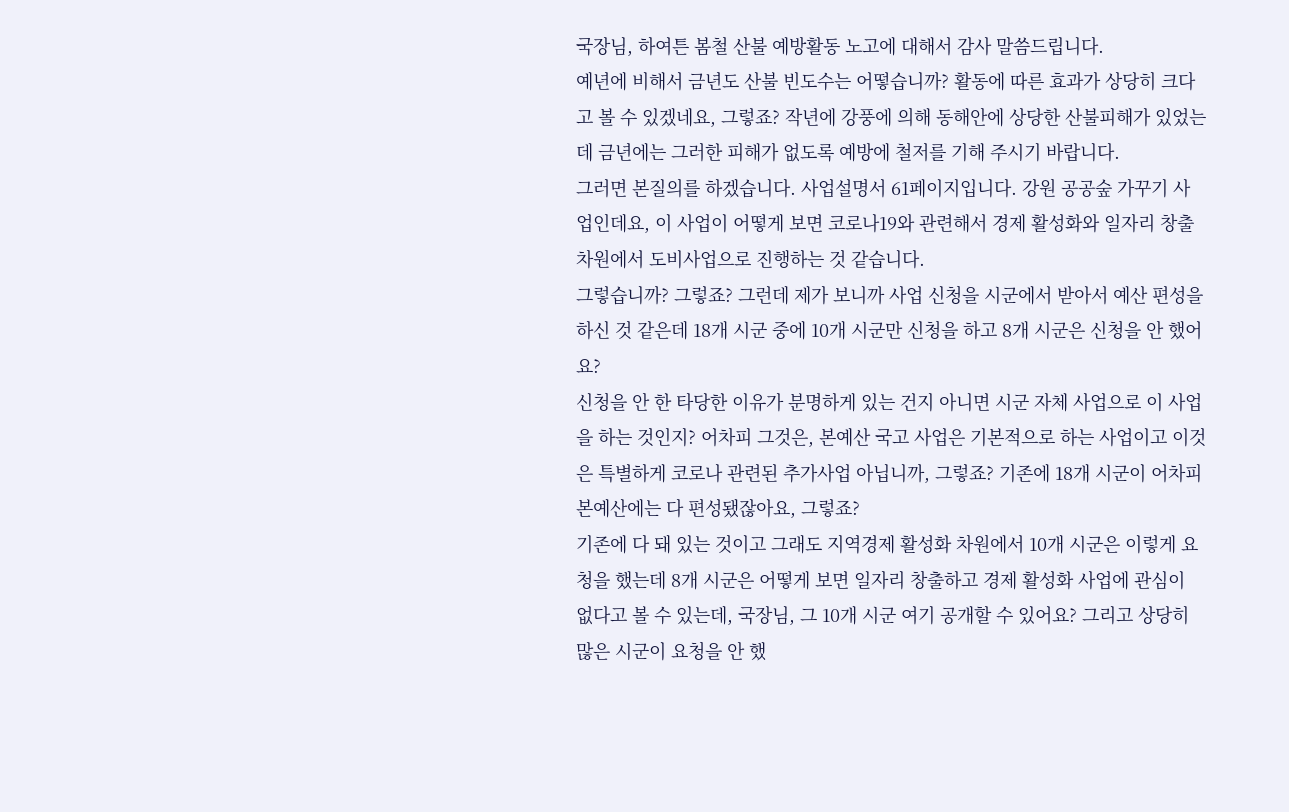국장님, 하여튼 봄철 산불 예방활동 노고에 대해서 감사 말씀드립니다.
예년에 비해서 금년도 산불 빈도수는 어떻습니까? 활동에 따른 효과가 상당히 크다고 볼 수 있겠네요, 그렇죠? 작년에 강풍에 의해 동해안에 상당한 산불피해가 있었는데 금년에는 그러한 피해가 없도록 예방에 철저를 기해 주시기 바랍니다.
그러면 본질의를 하겠습니다. 사업설명서 61페이지입니다. 강원 공공숲 가꾸기 사업인데요, 이 사업이 어떻게 보면 코로나19와 관련해서 경제 활성화와 일자리 창출 차원에서 도비사업으로 진행하는 것 같습니다.
그렇습니까? 그렇죠? 그런데 제가 보니까 사업 신청을 시군에서 받아서 예산 편성을 하신 것 같은데 18개 시군 중에 10개 시군만 신청을 하고 8개 시군은 신청을 안 했어요?
신청을 안 한 타당한 이유가 분명하게 있는 건지 아니면 시군 자체 사업으로 이 사업을 하는 것인지? 어차피 그것은, 본예산 국고 사업은 기본적으로 하는 사업이고 이것은 특별하게 코로나 관련된 추가사업 아닙니까, 그렇죠? 기존에 18개 시군이 어차피 본예산에는 다 편성됐잖아요, 그렇죠?
기존에 다 돼 있는 것이고 그래도 지역경제 활성화 차원에서 10개 시군은 이렇게 요청을 했는데 8개 시군은 어떻게 보면 일자리 창출하고 경제 활성화 사업에 관심이 없다고 볼 수 있는데, 국장님, 그 10개 시군 여기 공개할 수 있어요? 그리고 상당히 많은 시군이 요청을 안 했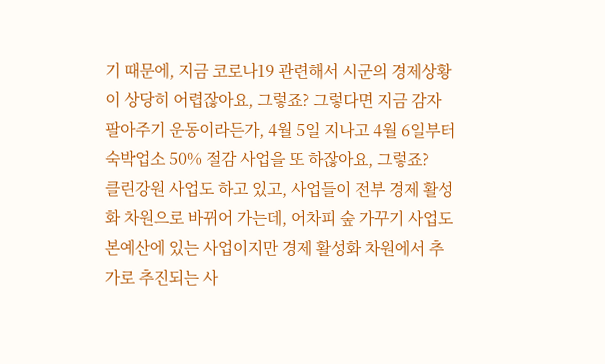기 때문에, 지금 코로나19 관련해서 시군의 경제상황이 상당히 어렵잖아요, 그렇죠? 그렇다면 지금 감자 팔아주기 운동이라든가, 4월 5일 지나고 4월 6일부터 숙박업소 50% 절감 사업을 또 하잖아요, 그렇죠?
클린강원 사업도 하고 있고, 사업들이 전부 경제 활성화 차원으로 바뀌어 가는데, 어차피 숲 가꾸기 사업도 본예산에 있는 사업이지만 경제 활성화 차원에서 추가로 추진되는 사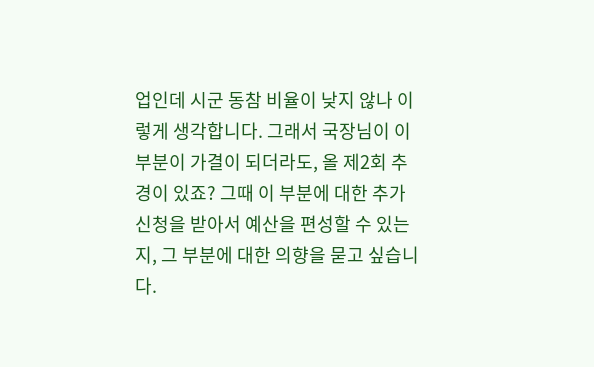업인데 시군 동참 비율이 낮지 않나 이렇게 생각합니다. 그래서 국장님이 이 부분이 가결이 되더라도, 올 제2회 추경이 있죠? 그때 이 부분에 대한 추가 신청을 받아서 예산을 편성할 수 있는지, 그 부분에 대한 의향을 묻고 싶습니다.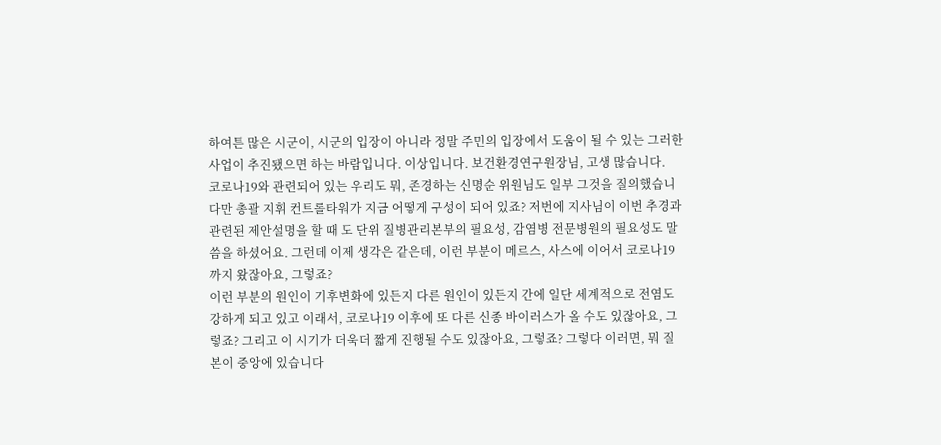하여튼 많은 시군이, 시군의 입장이 아니라 정말 주민의 입장에서 도움이 될 수 있는 그러한 사업이 추진됐으면 하는 바람입니다. 이상입니다. 보건환경연구원장님, 고생 많습니다.
코로나19와 관련되어 있는 우리도 뭐, 존경하는 신명순 위원님도 일부 그것을 질의했습니다만 총괄 지휘 컨트롤타워가 지금 어떻게 구성이 되어 있죠? 저번에 지사님이 이번 추경과 관련된 제안설명을 할 때 도 단위 질병관리본부의 필요성, 감염병 전문병원의 필요성도 말씀을 하셨어요. 그런데 이제 생각은 같은데, 이런 부분이 메르스, 사스에 이어서 코로나19까지 왔잖아요, 그렇죠?
이런 부분의 원인이 기후변화에 있든지 다른 원인이 있든지 간에 일단 세계적으로 전염도 강하게 되고 있고 이래서, 코로나19 이후에 또 다른 신종 바이러스가 올 수도 있잖아요, 그렇죠? 그리고 이 시기가 더욱더 짧게 진행될 수도 있잖아요, 그렇죠? 그렇다 이러면, 뭐 질본이 중앙에 있습니다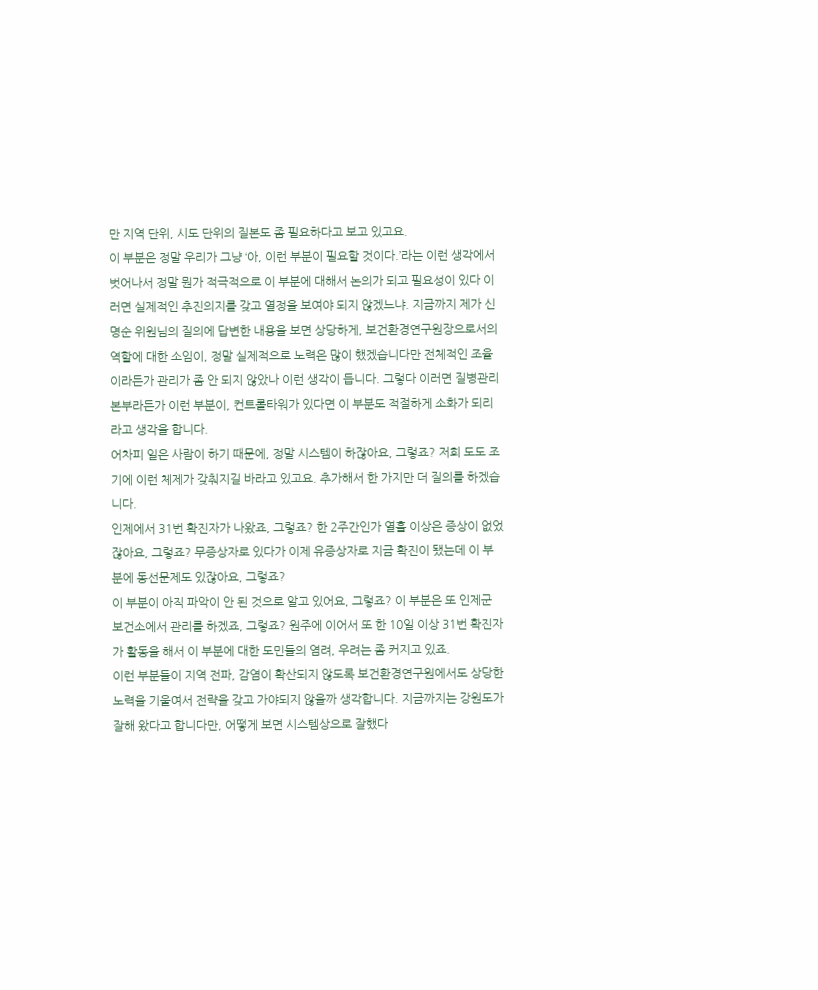만 지역 단위, 시도 단위의 질본도 좀 필요하다고 보고 있고요.
이 부분은 정말 우리가 그냥 ‘아, 이런 부분이 필요할 것이다.’라는 이런 생각에서 벗어나서 정말 뭔가 적극적으로 이 부분에 대해서 논의가 되고 필요성이 있다 이러면 실제적인 추진의지를 갖고 열정을 보여야 되지 않겠느냐. 지금까지 제가 신명순 위원님의 질의에 답변한 내용을 보면 상당하게, 보건환경연구원장으로서의 역할에 대한 소임이, 정말 실제적으로 노력은 많이 했겠습니다만 전체적인 조율이라든가 관리가 좀 안 되지 않았나 이런 생각이 듭니다. 그렇다 이러면 질병관리본부라든가 이런 부분이, 컨트롤타워가 있다면 이 부분도 적절하게 소화가 되리라고 생각을 합니다.
어차피 일은 사람이 하기 때문에, 정말 시스템이 하잖아요, 그렇죠? 저희 도도 조기에 이런 체제가 갖춰지길 바라고 있고요. 추가해서 한 가지만 더 질의를 하겠습니다.
인제에서 31번 확진자가 나왔죠, 그렇죠? 한 2주간인가 열흘 이상은 증상이 없었잖아요, 그렇죠? 무증상자로 있다가 이제 유증상자로 지금 확진이 됐는데 이 부분에 동선문제도 있잖아요, 그렇죠?
이 부분이 아직 파악이 안 된 것으로 알고 있어요, 그렇죠? 이 부분은 또 인제군 보건소에서 관리를 하겠죠, 그렇죠? 원주에 이어서 또 한 10일 이상 31번 확진자가 활동을 해서 이 부분에 대한 도민들의 염려, 우려는 좀 커지고 있죠.
이런 부분들이 지역 전파, 감염이 확산되지 않도록 보건환경연구원에서도 상당한 노력을 기울여서 전략을 갖고 가야되지 않을까 생각합니다. 지금까지는 강원도가 잘해 왔다고 합니다만, 어떻게 보면 시스템상으로 잘했다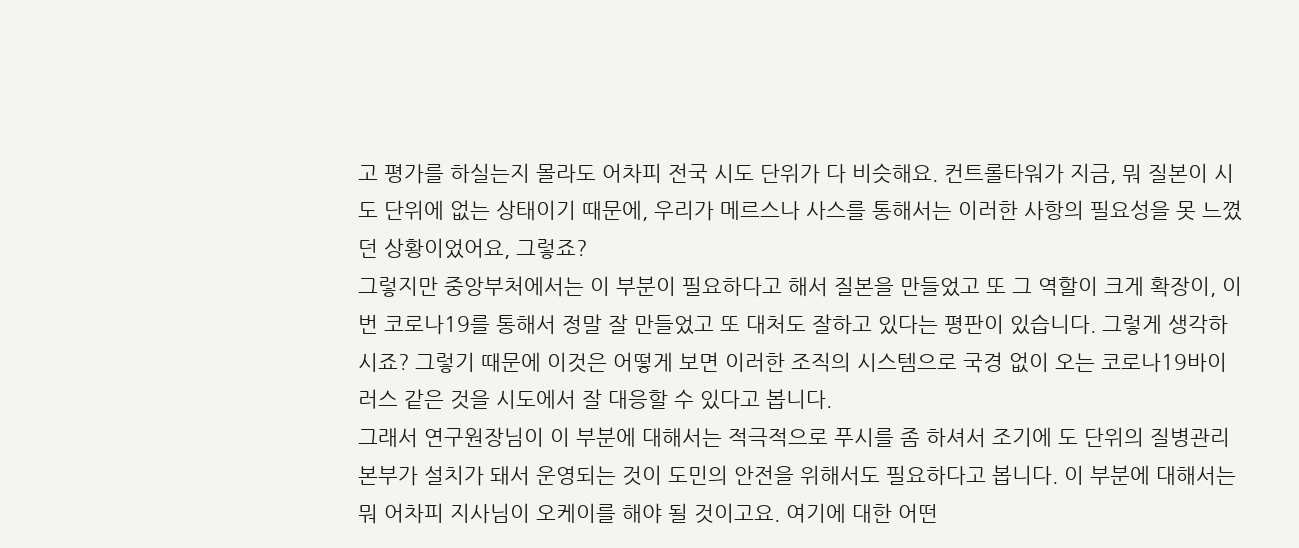고 평가를 하실는지 몰라도 어차피 전국 시도 단위가 다 비슷해요. 컨트롤타워가 지금, 뭐 질본이 시도 단위에 없는 상태이기 때문에, 우리가 메르스나 사스를 통해서는 이러한 사항의 필요성을 못 느꼈던 상황이었어요, 그렇죠?
그렇지만 중앙부처에서는 이 부분이 필요하다고 해서 질본을 만들었고 또 그 역할이 크게 확장이, 이번 코로나19를 통해서 정말 잘 만들었고 또 대처도 잘하고 있다는 평판이 있습니다. 그렇게 생각하시죠? 그렇기 때문에 이것은 어떻게 보면 이러한 조직의 시스템으로 국경 없이 오는 코로나19바이러스 같은 것을 시도에서 잘 대응할 수 있다고 봅니다.
그래서 연구원장님이 이 부분에 대해서는 적극적으로 푸시를 좀 하셔서 조기에 도 단위의 질병관리본부가 설치가 돼서 운영되는 것이 도민의 안전을 위해서도 필요하다고 봅니다. 이 부분에 대해서는 뭐 어차피 지사님이 오케이를 해야 될 것이고요. 여기에 대한 어떤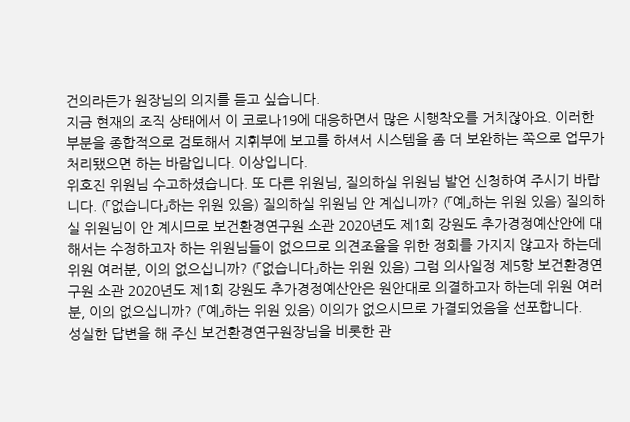건의라든가 원장님의 의지를 듣고 싶습니다.
지금 현재의 조직 상태에서 이 코로나19에 대응하면서 많은 시행착오를 거치잖아요. 이러한 부분을 종합적으로 검토해서 지휘부에 보고를 하셔서 시스템을 좀 더 보완하는 쪽으로 업무가 처리됐으면 하는 바람입니다. 이상입니다.
위호진 위원님 수고하셨습니다. 또 다른 위원님, 질의하실 위원님 발언 신청하여 주시기 바랍니다. (「없습니다」하는 위원 있음) 질의하실 위원님 안 계십니까? (「예」하는 위원 있음) 질의하실 위원님이 안 계시므로 보건환경연구원 소관 2020년도 제1회 강원도 추가경정예산안에 대해서는 수정하고자 하는 위원님들이 없으므로 의견조율을 위한 정회를 가지지 않고자 하는데 위원 여러분, 이의 없으십니까? (「없습니다」하는 위원 있음) 그럼 의사일정 제5항 보건환경연구원 소관 2020년도 제1회 강원도 추가경정예산안은 원안대로 의결하고자 하는데 위원 여러분, 이의 없으십니까? (「예」하는 위원 있음) 이의가 없으시므로 가결되었음을 선포합니다.
성실한 답변을 해 주신 보건환경연구원장님을 비롯한 관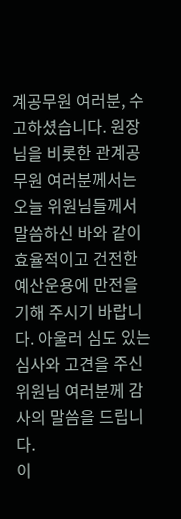계공무원 여러분, 수고하셨습니다. 원장님을 비롯한 관계공무원 여러분께서는 오늘 위원님들께서 말씀하신 바와 같이 효율적이고 건전한 예산운용에 만전을 기해 주시기 바랍니다. 아울러 심도 있는 심사와 고견을 주신 위원님 여러분께 감사의 말씀을 드립니다.
이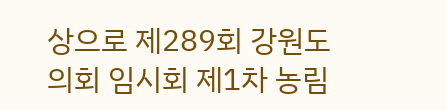상으로 제289회 강원도의회 임시회 제1차 농림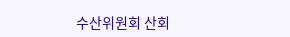수산위원회 산회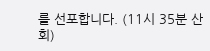를 선포합니다. (11시 35분 산회)